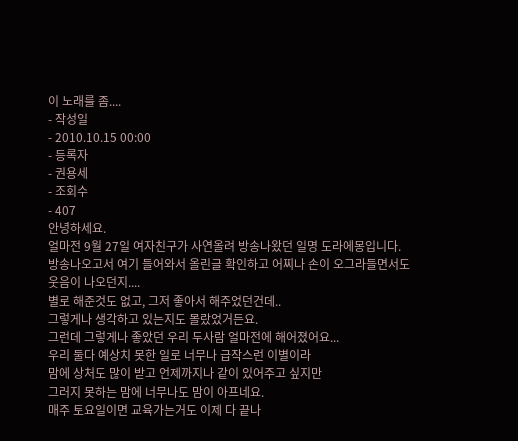이 노래를 좀....
- 작성일
- 2010.10.15 00:00
- 등록자
- 권용세
- 조회수
- 407
안녕하세요.
얼마전 9월 27일 여자친구가 사연올려 방송나왔던 일명 도라에몽입니다.
방송나오고서 여기 들어와서 올린글 확인하고 어찌나 손이 오그라들면서도
웃음이 나오던지....
별로 해준것도 없고, 그저 좋아서 해주었던건데..
그렇게나 생각하고 있는지도 몰랐었거든요.
그런데 그렇게나 좋았던 우리 두사람 얼마전에 해어졌어요...
우리 둘다 예상치 못한 일로 너무나 급작스런 이별이라
맘에 상처도 많이 받고 언제까지나 같이 있어주고 싶지만
그러지 못하는 맘에 너무나도 맘이 아프네요.
매주 토요일이면 교육가는거도 이제 다 끝나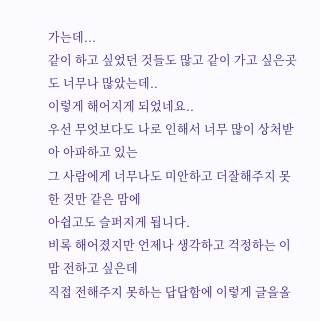가는데...
같이 하고 싶었던 것들도 많고 같이 가고 싶은곳도 너무나 많았는데..
이렇게 해어지게 되었네요..
우선 무엇보다도 나로 인해서 너무 많이 상처받아 아파하고 있는
그 사람에게 너무나도 미안하고 더잘해주지 못한 것만 같은 맘에
아쉽고도 슬퍼지게 됩니다.
비록 해어졌지만 언제나 생각하고 걱정하는 이맘 전하고 싶은데
직접 전해주지 못하는 답답함에 이렇게 글을올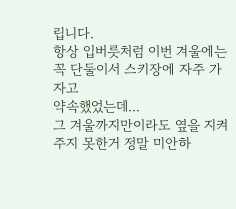립니다.
항상 입버릇처럼 이번 겨울에는 꼭 단둘이서 스키장에 자주 가자고
약속했었는데...
그 겨울까지만이라도 옆을 지켜주지 못한거 정말 미안하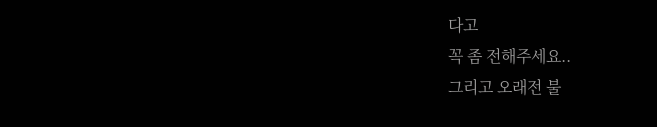다고
꼭 좀 전해주세요..
그리고 오래전 불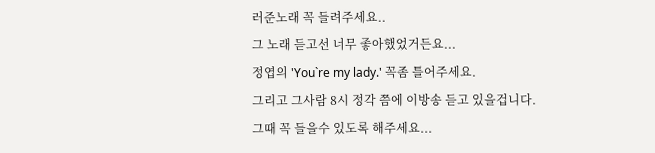러준노래 꼭 들려주세요..
그 노래 듣고선 너무 좋아했었거든요...
정엽의 'You`re my lady.' 꼭좀 틀어주세요.
그리고 그사람 8시 정각 쯤에 이방송 듣고 있을겁니다.
그때 꼭 들을수 있도록 해주세요...